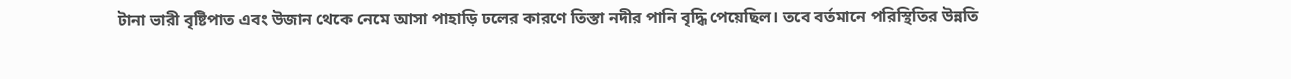টানা ভারী বৃষ্টিপাত এবং উজান থেকে নেমে আসা পাহাড়ি ঢলের কারণে তিস্তা নদীর পানি বৃদ্ধি পেয়েছিল। তবে বর্তমানে পরিস্থিতির উন্নতি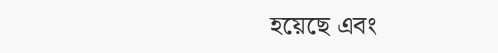হয়েছে এবং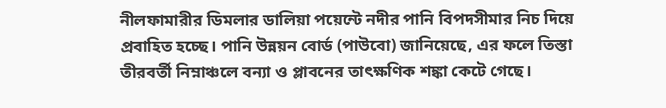নীলফামারীর ডিমলার ডালিয়া পয়েন্টে নদীর পানি বিপদসীমার নিচ দিয়ে প্রবাহিত হচ্ছে। পানি উন্নয়ন বোর্ড (পাউবো) জানিয়েছে, এর ফলে তিস্তা তীরবর্তী নিম্নাঞ্চলে বন্যা ও প্লাবনের তাৎক্ষণিক শঙ্কা কেটে গেছে।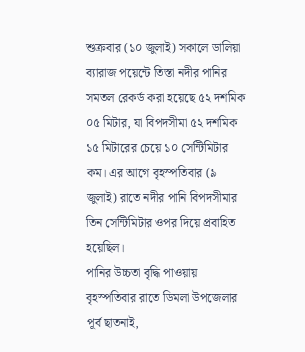শুক্রবার (১০ জুলাই) সকালে ডালিয়া ব্যারাজ পয়েন্টে তিস্তা নদীর পানির সমতল রেকর্ড করা হয়েছে ৫২ দশমিক ০৫ মিটার, যা বিপদসীমা ৫২ দশমিক ১৫ মিটারের চেয়ে ১০ সেন্টিমিটার কম। এর আগে বৃহস্পতিবার (৯ জুলাই) রাতে নদীর পানি বিপদসীমার তিন সেন্টিমিটার ওপর দিয়ে প্রবাহিত হয়েছিল।
পানির উচ্চতা বৃদ্ধি পাওয়ায় বৃহস্পতিবার রাতে ডিমলা উপজেলার পূর্ব ছাতনাই,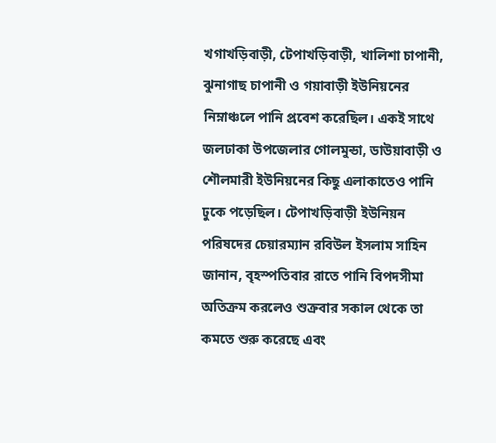খগাখড়িবাড়ী, টেপাখড়িবাড়ী, খালিশা চাপানী, ঝুনাগাছ চাপানী ও গয়াবাড়ী ইউনিয়নের নিম্নাঞ্চলে পানি প্রবেশ করেছিল। একই সাথে জলঢাকা উপজেলার গোলমুন্ডা, ডাউয়াবাড়ী ও শৌলমারী ইউনিয়নের কিছু এলাকাতেও পানি ঢুকে পড়েছিল। টেপাখড়িবাড়ী ইউনিয়ন পরিষদের চেয়ারম্যান রবিউল ইসলাম সাহিন জানান, বৃহস্পতিবার রাতে পানি বিপদসীমা অতিক্রম করলেও শুক্রবার সকাল থেকে তা কমতে শুরু করেছে এবং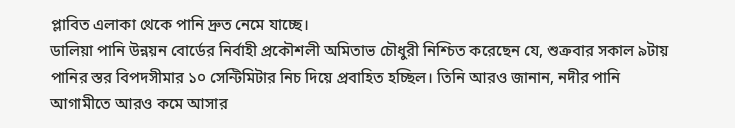প্লাবিত এলাকা থেকে পানি দ্রুত নেমে যাচ্ছে।
ডালিয়া পানি উন্নয়ন বোর্ডের নির্বাহী প্রকৌশলী অমিতাভ চৌধুরী নিশ্চিত করেছেন যে, শুক্রবার সকাল ৯টায় পানির স্তর বিপদসীমার ১০ সেন্টিমিটার নিচ দিয়ে প্রবাহিত হচ্ছিল। তিনি আরও জানান, নদীর পানি আগামীতে আরও কমে আসার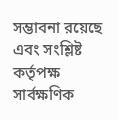সম্ভাবনা রয়েছে এবং সংশ্লিষ্ট কর্তৃপক্ষ সার্বক্ষণিক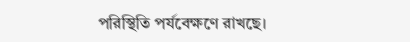পরিস্থিতি পর্যবেক্ষণে রাখছে।